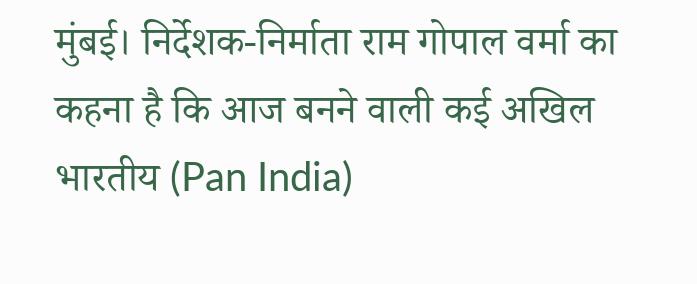मुंबई। निर्देशक-निर्माता राम गोपाल वर्मा का कहना है कि आज बनने वाली कई अखिल भारतीय (Pan India)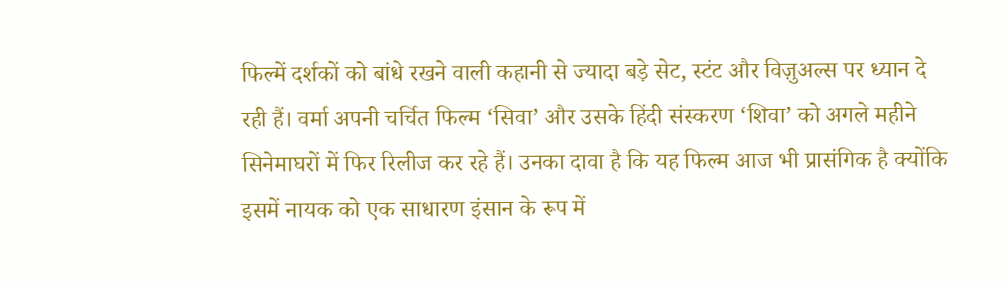फिल्में दर्शकों को बांधे रखने वाली कहानी से ज्यादा बड़े सेट, स्टंट और विज़ुअल्स पर ध्यान दे रही हैं। वर्मा अपनी चर्चित फिल्म ‘सिवा’ और उसके हिंदी संस्करण ‘शिवा’ को अगले महीने सिनेमाघरों में फिर रिलीज कर रहे हैं। उनका दावा है कि यह फिल्म आज भी प्रासंगिक है क्योंकि इसमें नायक को एक साधारण इंसान के रूप में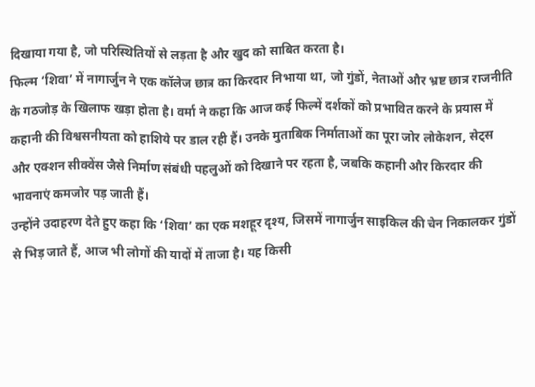दिखाया गया है, जो परिस्थितियों से लड़ता है और खुद को साबित करता है।
फिल्म ‘शिवा’ में नागार्जुन ने एक कॉलेज छात्र का किरदार निभाया था, जो गुंडों, नेताओं और भ्रष्ट छात्र राजनीति के गठजोड़ के खिलाफ खड़ा होता है। वर्मा ने कहा कि आज कई फिल्में दर्शकों को प्रभावित करने के प्रयास में कहानी की विश्वसनीयता को हाशिये पर डाल रही हैं। उनके मुताबिक निर्माताओं का पूरा जोर लोकेशन, सेट्स और एक्शन सीक्वेंस जैसे निर्माण संबंधी पहलुओं को दिखाने पर रहता है, जबकि कहानी और किरदार की भावनाएं कमजोर पड़ जाती हैं।
उन्होंने उदाहरण देते हुए कहा कि ‘शिवा’ का एक मशहूर दृश्य, जिसमें नागार्जुन साइकिल की चेन निकालकर गुंडों से भिड़ जाते हैं, आज भी लोगों की यादों में ताजा है। यह किसी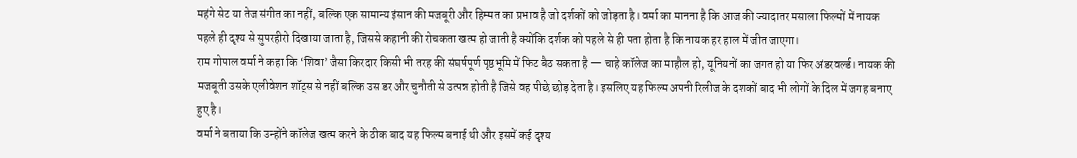महंगे सेट या तेज संगीत का नहीं, बल्कि एक सामान्य इंसान की मजबूरी और हिम्मत का प्रभाव है जो दर्शकों को जोड़ता है। वर्मा का मानना है कि आज की ज्यादातर मसाला फिल्मों में नायक पहले ही दृश्य से सुपरहीरो दिखाया जाता है, जिससे कहानी की रोचकता खत्म हो जाती है क्योंकि दर्शक को पहले से ही पता होता है कि नायक हर हाल में जीत जाएगा।
राम गोपाल वर्मा ने कहा कि ‘शिवा’ जैसा किरदार किसी भी तरह की संघर्षपूर्ण पृष्ठभूमि में फिट बैठ सकता है — चाहे कॉलेज का माहौल हो, यूनियनों का जगत हो या फिर अंडरवर्ल्ड। नायक की मजबूती उसके एलीवेशन शॉट्स से नहीं बल्कि उस डर और चुनौती से उत्पन्न होती है जिसे वह पीछे छोड़ देता है। इसलिए यह फिल्म अपनी रिलीज के दशकों बाद भी लोगों के दिल में जगह बनाए हुए है।
वर्मा ने बताया कि उन्होंने कॉलेज खत्म करने के ठीक बाद यह फिल्म बनाई थी और इसमें कई दृश्य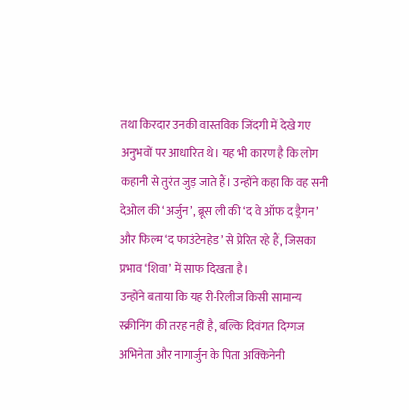तथा किरदार उनकी वास्तविक जिंदगी में देखे गए अनुभवों पर आधारित थे। यह भी कारण है कि लोग कहानी से तुरंत जुड़ जाते हैं। उन्होंने कहा कि वह सनी देओल की ‘अर्जुन’, ब्रूस ली की ‘द वे ऑफ द ड्रैगन’ और फिल्म ‘द फाउंटेनहेड’ से प्रेरित रहे हैं, जिसका प्रभाव ‘शिवा’ में साफ दिखता है।
उन्होंने बताया कि यह री-रिलीज किसी सामान्य स्क्रीनिंग की तरह नहीं है, बल्कि दिवंगत दिग्गज अभिनेता और नागार्जुन के पिता अक्किनेनी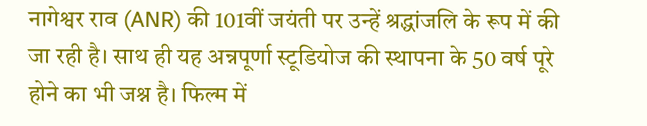नागेश्वर राव (ANR) की 101वीं जयंती पर उन्हें श्रद्धांजलि के रूप में की जा रही है। साथ ही यह अन्नपूर्णा स्टूडियोज की स्थापना के 50 वर्ष पूरे होने का भी जश्न है। फिल्म में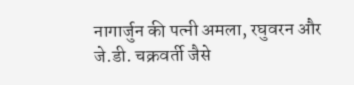नागार्जुन की पत्नी अमला, रघुवरन और जे.डी. चक्रवर्ती जैसे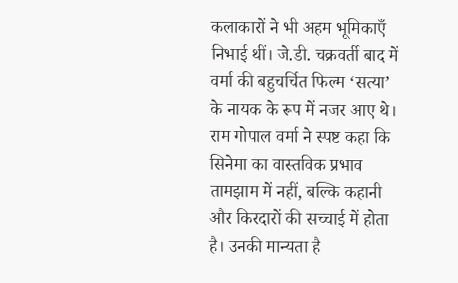कलाकारों ने भी अहम भूमिकाएँ निभाई थीं। जे.डी. चक्रवर्ती बाद में वर्मा की बहुचर्चित फिल्म ‘सत्या’ के नायक के रूप में नजर आए थे।
राम गोपाल वर्मा ने स्पष्ट कहा कि सिनेमा का वास्तविक प्रभाव तामझाम में नहीं, बल्कि कहानी और किरदारों की सच्चाई में होता है। उनकी मान्यता है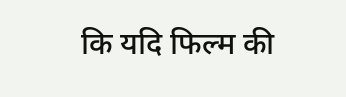कि यदि फिल्म की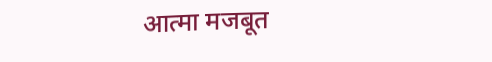आत्मा मजबूत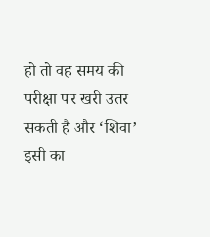हो तो वह समय की परीक्षा पर खरी उतर सकती है और ‘शिवा’ इसी का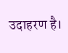उदाहरण है।